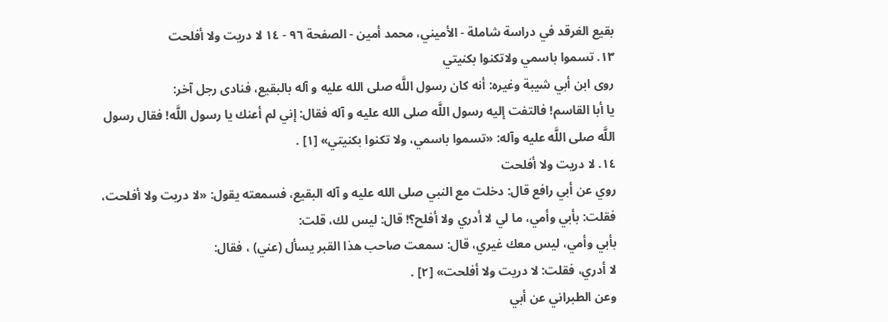بقيع الغرقد في دراسة شاملة - الأميني، محمد أمين - الصفحة ٩٦ - ١٤ لا دريت ولا أفلحت
١٣. تسموا باسمي ولاتكنوا بكنيتي
روى ابن أبي شيبة وغيره: أنه كان رسول اللَّه صلى الله عليه و آله بالبقيع، فنادى رجل آخر:
يا أبا القاسم! فالتفت إليه رسول اللَّه صلى الله عليه و آله فقال: إني لم أعنك يا رسول اللَّه! فقال رسول اللَّه صلى اللَّه عليه وآله: «تسموا باسمي، ولا تكنوا بكنيتي» [١] .
١٤. لا دريت ولا أفلحت
روي عن أبي رافع قال: دخلت مع النبي صلى الله عليه و آله البقيع، فسمعته يقول: «لا دريت ولا أفلحت، فقلت: بأبي وأمي، ما لي لا أدري ولا أفلح؟! قال: ليس لك، قلت:
بأبي وأمي، ليس معك غيري، قال: سمعت صاحب هذا القبر يسأل (عني) ، فقال:
لا أدري، فقلت: لا دريت ولا أفلحت» [٢] .
وعن الطبراني عن أبي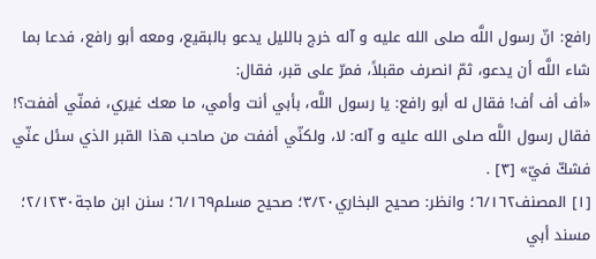رافع: انّ رسول اللَّه صلى الله عليه و آله خرج بالليل يدعو بالبقيع، ومعه أبو رافع، فدعا بما شاء اللَّه أن يدعو، ثمّ انصرف مقبلاً، فمرّ على قبر، فقال:
«أف أف أف! فقال له أبو رافع: يا رسول اللَّه، بأبي أنت وأمي، ما معك غيري، فمنّي أففت؟! فقال رسول اللَّه صلى الله عليه و آله: لا، ولكنّي أففت من صاحب هذا القبر الذي سئل عنّي فشكّ فيّ» [٣] .
[١] المصنف٦/١٦٢؛ وانظر: صحيح البخاري٣/٢٠؛ صحيح مسلم٦/١٦٩؛ سنن ابن ماجة٢/١٢٣٠؛ مسند أبي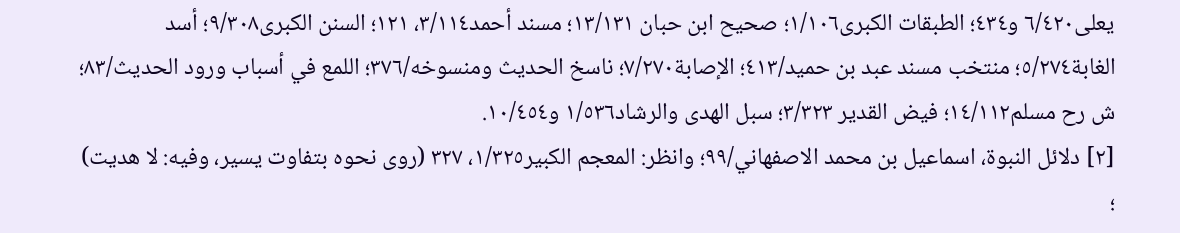يعلى٦/٤٢٠ و٤٣٤؛ الطبقات الكبرى١/١٠٦؛ صحيح ابن حبان ١٣/١٣١؛ مسند أحمد٣/١١٤، ١٢١؛ السنن الكبرى٩/٣٠٨؛ أسد الغابة٥/٢٧٤؛ منتخب مسند عبد بن حميد/٤١٣؛ الإصابة٧/٢٧٠؛ ناسخ الحديث ومنسوخه/٣٧٦؛ اللمع في أسباب ورود الحديث/٨٣؛ ش رح مسلم١٤/١١٢؛ فيض القدير ٣/٣٢٣؛ سبل الهدى والرشاد١/٥٣٦ و١٠/٤٥٤.
[٢] دلائل النبوة، اسماعيل بن محمد الاصفهاني/٩٩؛ وانظر: المعجم الكبير١/٣٢٥، ٣٢٧ (روى نحوه بتفاوت يسير، وفيه: لا هديت) ؛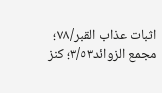اثبات عذاب القبر/٧٨؛ مجمع الزوائد٣/٥٣؛ كنز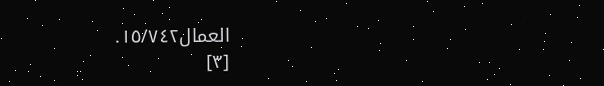العمال١٥/٧٤٢.
[٣]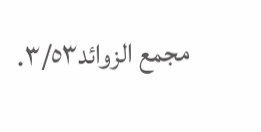مجمع الزوائد٣/٥٣.